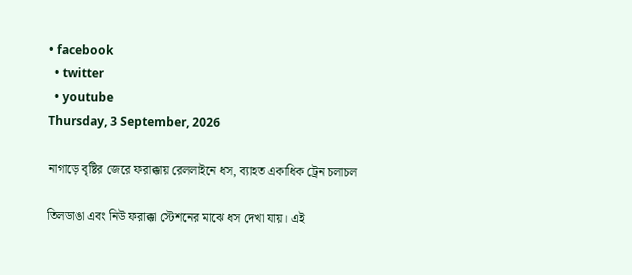• facebook
  • twitter
  • youtube
Thursday, 3 September, 2026

নাগাড়ে বৃষ্টির জেরে ফরাক্কায় রেললাইনে ধস, ব্যাহত একাধিক ট্রেন চলাচল

তিলডাঙা এবং নিউ ফরাক্কা স্টেশনের মাঝে ধস দেখা যায়। এই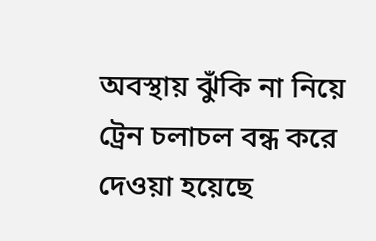অবস্থায় ঝুঁকি না নিয়ে ট্রেন চলাচল বন্ধ করে দেওয়া হয়েছে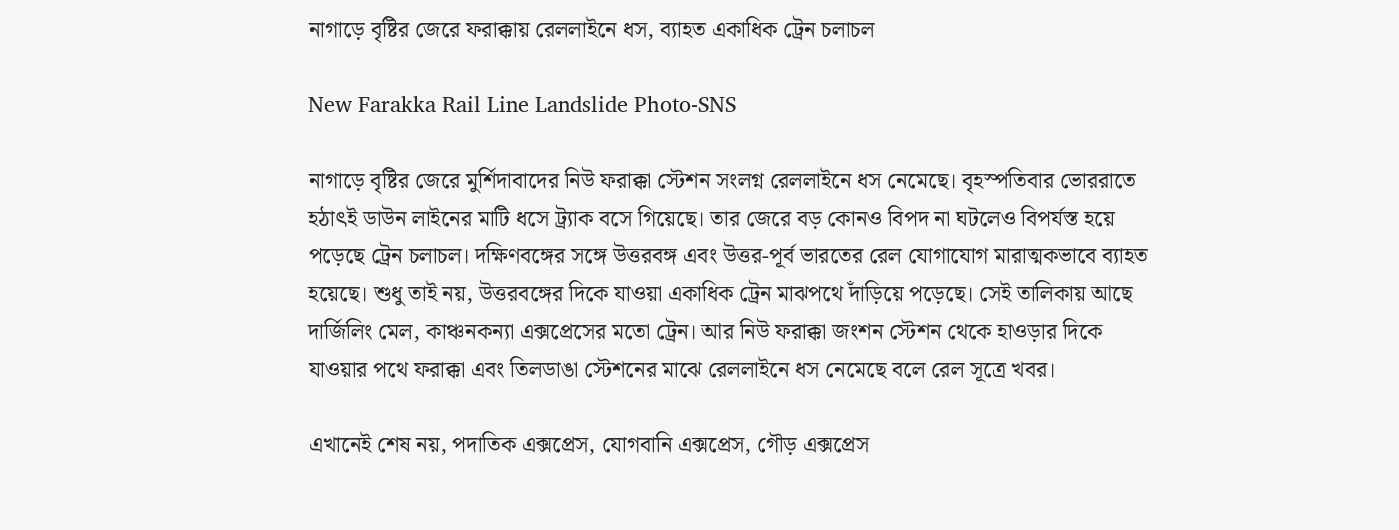নাগাড়ে বৃষ্টির জেরে ফরাক্কায় রেললাইনে ধস, ব্যাহত একাধিক ট্রেন চলাচল

New Farakka Rail Line Landslide Photo-SNS

নাগাড়ে বৃষ্টির জেরে মুর্শিদাবাদের নিউ ফরাক্কা স্টেশন সংলগ্ন রেললাইনে ধস নেমেছে। বৃহস্পতিবার ভোররাতে হঠাৎই ডাউন লাইনের মাটি ধসে ট্র্যাক বসে গিয়েছে। তার জেরে বড় কোনও বিপদ না ঘটলেও বিপর্যস্ত হয়ে পড়েছে ট্রেন চলাচল। দক্ষিণবঙ্গের সঙ্গে উত্তরবঙ্গ এবং উত্তর-পূর্ব ভারতের রেল যোগাযোগ মারাত্মকভাবে ব্যাহত হয়েছে। শুধু তাই নয়, উত্তরবঙ্গের দিকে যাওয়া একাধিক ট্রেন মাঝপথে দাঁড়িয়ে পড়েছে। সেই তালিকায় আছে দার্জিলিং মেল, কাঞ্চনকন্যা এক্সপ্রেসের মতো ট্রেন। আর নিউ ফরাক্কা জংশন স্টেশন থেকে হাওড়ার দিকে যাওয়ার পথে ফরাক্কা এবং তিলডাঙা স্টেশনের মাঝে রেললাইনে ধস নেমেছে বলে রেল সূত্রে খবর।

এখানেই শেষ নয়, পদাতিক এক্সপ্রেস, যোগবানি এক্সপ্রেস, গৌড় এক্সপ্রেস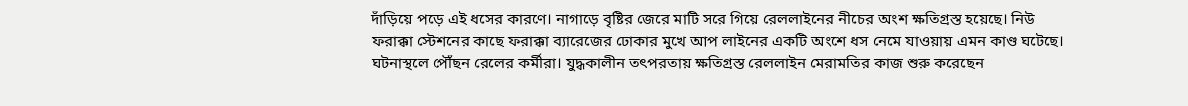দাঁড়িয়ে পড়ে এই ধসের কারণে। নাগাড়ে বৃষ্টির জেরে মাটি সরে গিয়ে রেললাইনের নীচের অংশ ক্ষতিগ্রস্ত হয়েছে। নিউ ফরাক্কা স্টেশনের কাছে ফরাক্কা ব্যারেজের ঢোকার মুখে আপ লাইনের একটি অংশে ধস নেমে যাওয়ায় এমন কাণ্ড ঘটেছে। ঘটনাস্থলে পৌঁছন রেলের কর্মীরা। যুদ্ধকালীন তৎপরতায় ক্ষতিগ্রস্ত রেললাইন মেরামতির কাজ শুরু করেছেন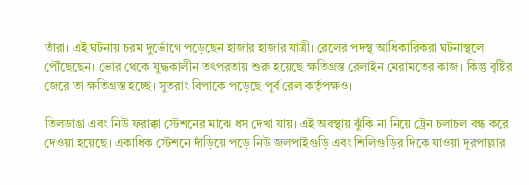তাঁরা। এই ঘটনায় চরম দুর্ভোগে পড়েছেন হাজার হাজার যাত্রী। রেলের পদস্থ আধিকারিকরা ঘটনাস্থলে পৌঁছেছেন। ভোর থেকে যুদ্ধকালীন তৎপরতায় শুরু হয়েছে ক্ষতিগ্রস্ত রেলাইন মেরামতের কাজ। কিন্তু বৃষ্টির জেরে তা ক্ষতিগ্রস্ত হচ্ছে। সুতরাং বিপাকে পড়েছে পূর্ব রেল কর্তৃপক্ষও।

তিলডাঙা এবং নিউ ফরাক্কা স্টেশনের মাঝে ধস দেখা যায়। এই অবস্থায় ঝুঁকি না নিয়ে ট্রেন চলাচল বন্ধ করে দেওয়া হয়েছে। একাধিক স্টেশনে দাঁড়িয়ে পড়ে নিউ জলপাইগুড়ি এবং শিলিগুড়ির দিকে যাওয়া দূরপাল্লার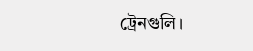ট্রেনগুলি।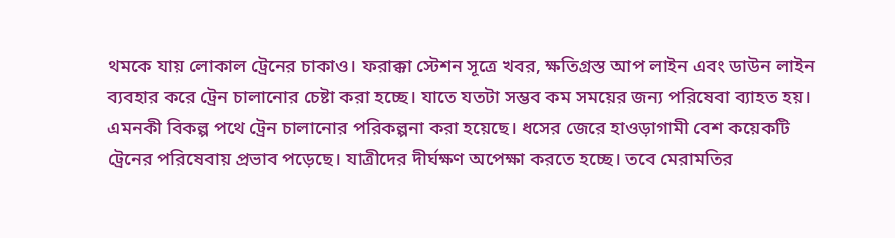থমকে যায় লোকাল ট্রেনের চাকাও। ফরাক্কা স্টেশন সূত্রে খবর, ক্ষতিগ্রস্ত আপ লাইন এবং ডাউন লাইন ব্যবহার করে ট্রেন চালানোর চেষ্টা করা হচ্ছে। যাতে যতটা সম্ভব কম সময়ের জন্য পরিষেবা ব্যাহত হয়। এমনকী বিকল্প পথে ট্রেন চালানোর পরিকল্পনা করা হয়েছে। ধসের জেরে হাওড়াগামী বেশ কয়েকটি ট্রেনের পরিষেবায় প্রভাব পড়েছে। যাত্রীদের দীর্ঘক্ষণ অপেক্ষা করতে হচ্ছে। তবে মেরামতির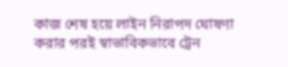কাজ শেষ হয়ে লাইন নিরাপদ ঘোষণা করার পরই স্বাভাবিকভাবে ট্রেন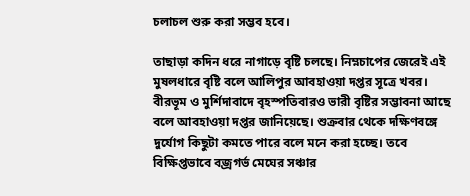চলাচল শুরু করা সম্ভব হবে।

তাছাড়া কদিন ধরে নাগাড়ে বৃষ্টি চলছে। নিম্নচাপের জেরেই এই মুষলধারে বৃষ্টি বলে আলিপুর আবহাওয়া দপ্তর সূত্রে খবর। বীরভূম ও মুর্শিদাবাদে বৃহস্পতিবারও ভারী বৃষ্টির সম্ভাবনা আছে বলে আবহাওয়া দপ্তর জানিয়েছে। শুক্রবার থেকে দক্ষিণবঙ্গে দুর্যোগ কিছুটা কমতে পারে বলে মনে করা হচ্ছে। তবে বিক্ষিপ্তভাবে বজ্রগর্ভ মেঘের সঞ্চার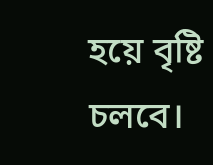হয়ে বৃষ্টি চলবে।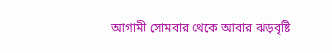আগামী সোমবার থেকে আবার ঝড়বৃষ্টি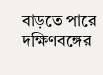বাড়তে পারে দক্ষিণবঙ্গের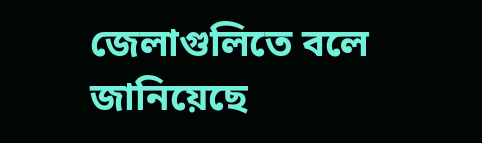জেলাগুলিতে বলে জানিয়েছে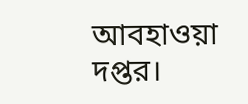আবহাওয়া দপ্তর।